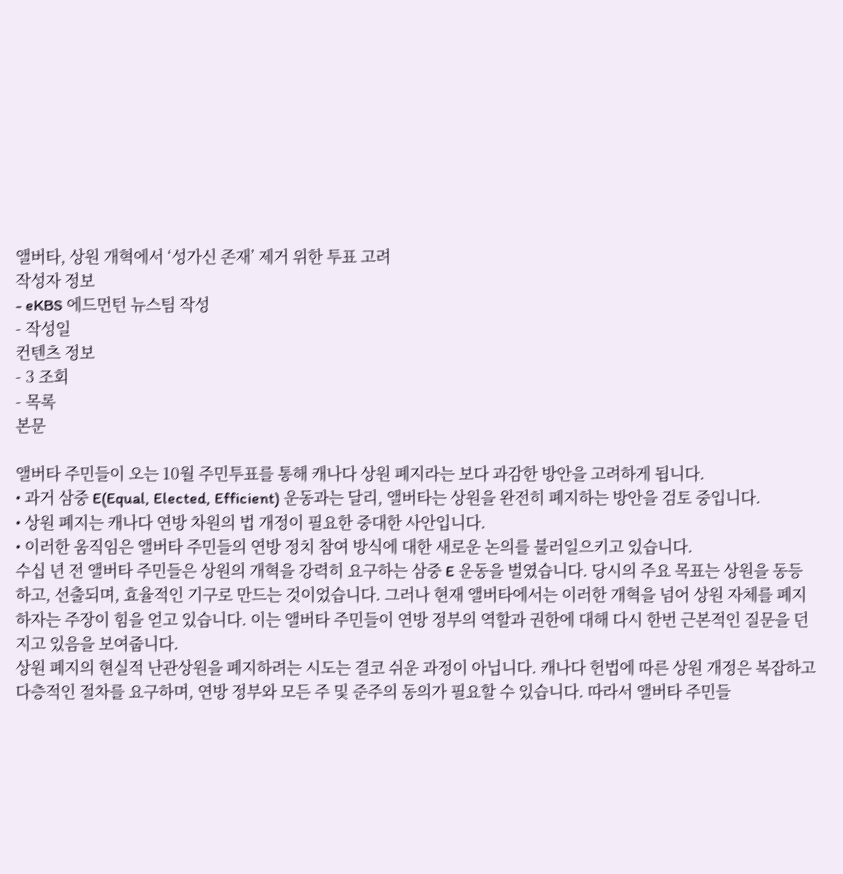앨버타, 상원 개혁에서 ‘성가신 존재’ 제거 위한 투표 고려
작성자 정보
- eKBS 에드먼턴 뉴스팀 작성
- 작성일
컨텐츠 정보
- 3 조회
- 목록
본문

앨버타 주민들이 오는 10월 주민투표를 통해 캐나다 상원 폐지라는 보다 과감한 방안을 고려하게 됩니다.
• 과거 삼중 E(Equal, Elected, Efficient) 운동과는 달리, 앨버타는 상원을 완전히 폐지하는 방안을 검토 중입니다.
• 상원 폐지는 캐나다 연방 차원의 법 개정이 필요한 중대한 사안입니다.
• 이러한 움직임은 앨버타 주민들의 연방 정치 참여 방식에 대한 새로운 논의를 불러일으키고 있습니다.
수십 년 전 앨버타 주민들은 상원의 개혁을 강력히 요구하는 삼중 E 운동을 벌였습니다. 당시의 주요 목표는 상원을 동등하고, 선출되며, 효율적인 기구로 만드는 것이었습니다. 그러나 현재 앨버타에서는 이러한 개혁을 넘어 상원 자체를 폐지하자는 주장이 힘을 얻고 있습니다. 이는 앨버타 주민들이 연방 정부의 역할과 권한에 대해 다시 한번 근본적인 질문을 던지고 있음을 보여줍니다.
상원 폐지의 현실적 난관상원을 폐지하려는 시도는 결코 쉬운 과정이 아닙니다. 캐나다 헌법에 따른 상원 개정은 복잡하고 다층적인 절차를 요구하며, 연방 정부와 모든 주 및 준주의 동의가 필요할 수 있습니다. 따라서 앨버타 주민들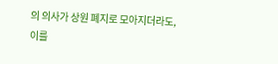의 의사가 상원 폐지로 모아지더라도, 이를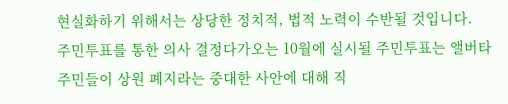현실화하기 위해서는 상당한 정치적, 법적 노력이 수반될 것입니다.
주민투표를 통한 의사 결정다가오는 10월에 실시될 주민투표는 앨버타 주민들이 상원 폐지라는 중대한 사안에 대해 직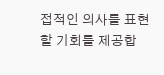접적인 의사를 표현할 기회를 제공합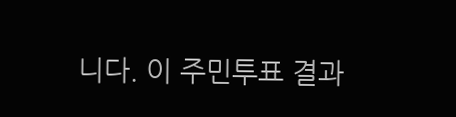니다. 이 주민투표 결과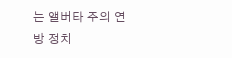는 앨버타 주의 연방 정치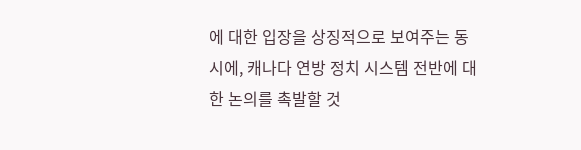에 대한 입장을 상징적으로 보여주는 동시에, 캐나다 연방 정치 시스템 전반에 대한 논의를 촉발할 것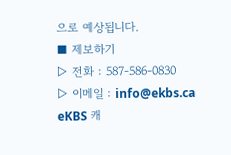으로 예상됩니다.
■ 제보하기
▷ 전화 : 587-586-0830
▷ 이메일 : info@ekbs.ca
eKBS 캐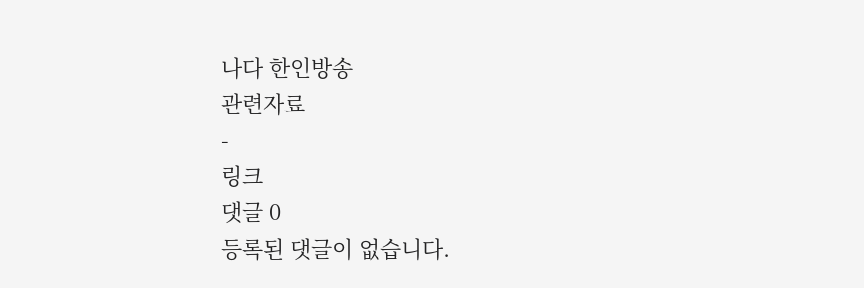나다 한인방송
관련자료
-
링크
댓글 0
등록된 댓글이 없습니다.